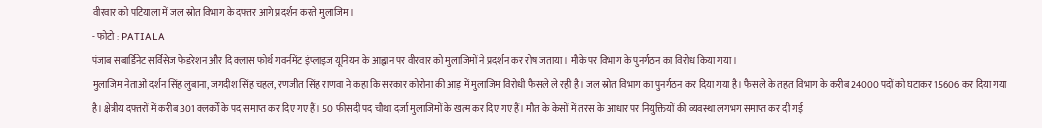वीरवार को पटियाला में जल स्रोत विभाग के दफ्तर आगे प्रदर्शन करते मुलाजिम।
- फोटो : PATIALA
पंजाब सबार्डिनेट सर्विसेज फेडरेशन और दि क्लास फोर्थ गवर्नमेंट इंप्लाइज यूनियन के आह्वान पर वीरवार को मुलाजिमों ने प्रदर्शन कर रोष जताया। मौके पर विभाग के पुनर्गठन का विरोध किया गया।
मुलाजिम नेताओं दर्शन सिंह लुबाना, जगदीश सिंह चहल, रणजीत सिंह राणवा ने कहा कि सरकार कोरोना की आड़ में मुलाजिम विरोधी फैसले ले रही है। जल स्रोत विभाग का पुनर्गठन कर दिया गया है। फैसले के तहत विभाग के करीब 24000 पदों को घटाकर 15606 कर दिया गया है। क्षेत्रीय दफ्तरों में करीब 301 क्लर्कों के पद समाप्त कर दिए गए हैं। 50 फीसदी पद चौथा दर्जा मुलाजिमों के खत्म कर दिए गए हैं। मौत के केसों में तरस के आधार पर नियुक्तियों की व्यवस्था लगभग समाप्त कर दी गई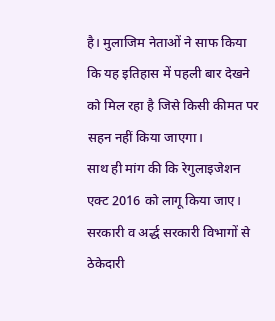है। मुलाजिम नेताओं ने साफ किया कि यह इतिहास में पहली बार देखने को मिल रहा है जिसे किसी कीमत पर सहन नहीं किया जाएगा।
साथ ही मांग की कि रेगुलाइजेशन एक्ट 2016 को लागू किया जाए। सरकारी व अर्द्ध सरकारी विभागों से ठेकेदारी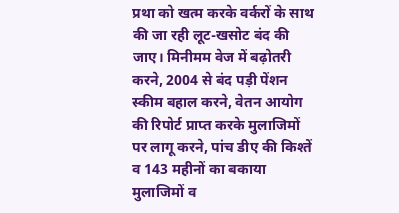प्रथा को खत्म करके वर्करों के साथ की जा रही लूट-खसोट बंद की जाए। मिनीमम वेज में बढ़ोतरी करने, 2004 से बंद पड़ी पेंशन स्कीम बहाल करने, वेतन आयोग की रिपोर्ट प्राप्त करके मुलाजिमों पर लागू करने, पांच डीए की किश्तें व 143 महीनों का बकाया मुलाजिमों व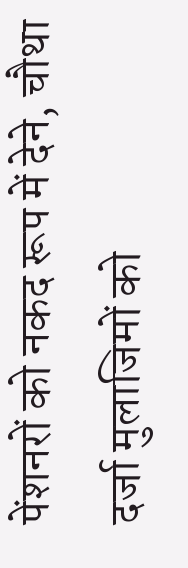पेंशनरों को नकद रूप में देने, चौथा दर्जा मुलाजिमों को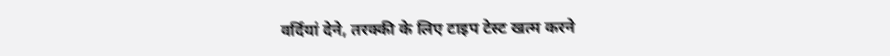वर्दियां देने, तरक्की के लिए टाइप टेस्ट खत्म करने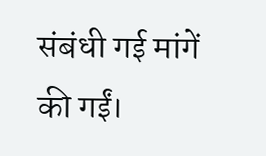संबंधी गई मांगें की गईं।